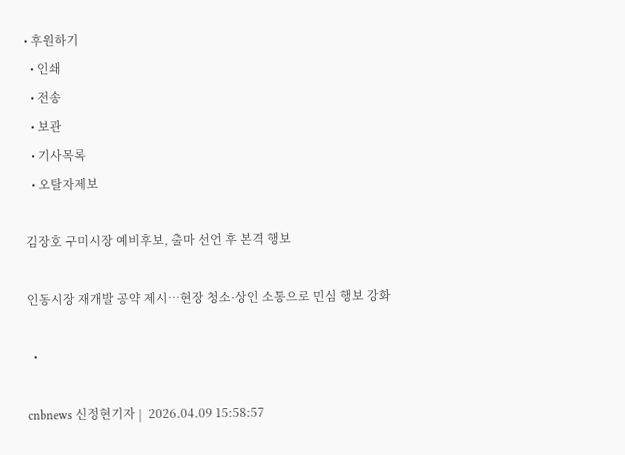• 후원하기
  • 인쇄
  • 전송
  • 보관
  • 기사목록
  • 오탈자제보

김장호 구미시장 예비후보, 출마 선언 후 본격 행보

인동시장 재개발 공약 제시…현장 청소·상인 소통으로 민심 행보 강화

  •

cnbnews 신정현기자 |  2026.04.09 15:58:57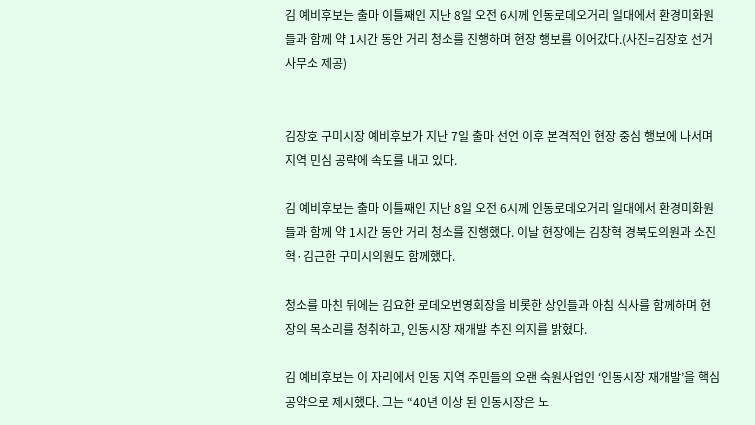김 예비후보는 출마 이틀째인 지난 8일 오전 6시께 인동로데오거리 일대에서 환경미화원들과 함께 약 1시간 동안 거리 청소를 진행하며 현장 행보를 이어갔다.(사진=김장호 선거사무소 제공)


김장호 구미시장 예비후보가 지난 7일 출마 선언 이후 본격적인 현장 중심 행보에 나서며 지역 민심 공략에 속도를 내고 있다.

김 예비후보는 출마 이틀째인 지난 8일 오전 6시께 인동로데오거리 일대에서 환경미화원들과 함께 약 1시간 동안 거리 청소를 진행했다. 이날 현장에는 김창혁 경북도의원과 소진혁·김근한 구미시의원도 함께했다.

청소를 마친 뒤에는 김요한 로데오번영회장을 비롯한 상인들과 아침 식사를 함께하며 현장의 목소리를 청취하고, 인동시장 재개발 추진 의지를 밝혔다.

김 예비후보는 이 자리에서 인동 지역 주민들의 오랜 숙원사업인 ‘인동시장 재개발’을 핵심 공약으로 제시했다. 그는 “40년 이상 된 인동시장은 노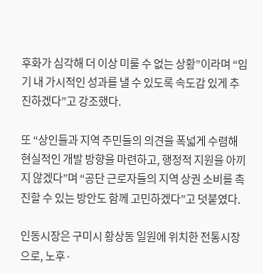후화가 심각해 더 이상 미룰 수 없는 상황”이라며 “임기 내 가시적인 성과를 낼 수 있도록 속도감 있게 추진하겠다”고 강조했다.

또 “상인들과 지역 주민들의 의견을 폭넓게 수렴해 현실적인 개발 방향을 마련하고, 행정적 지원을 아끼지 않겠다”며 “공단 근로자들의 지역 상권 소비를 촉진할 수 있는 방안도 함께 고민하겠다”고 덧붙였다.

인동시장은 구미시 황상동 일원에 위치한 전통시장으로, 노후·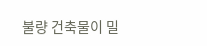불량 건축물이 밀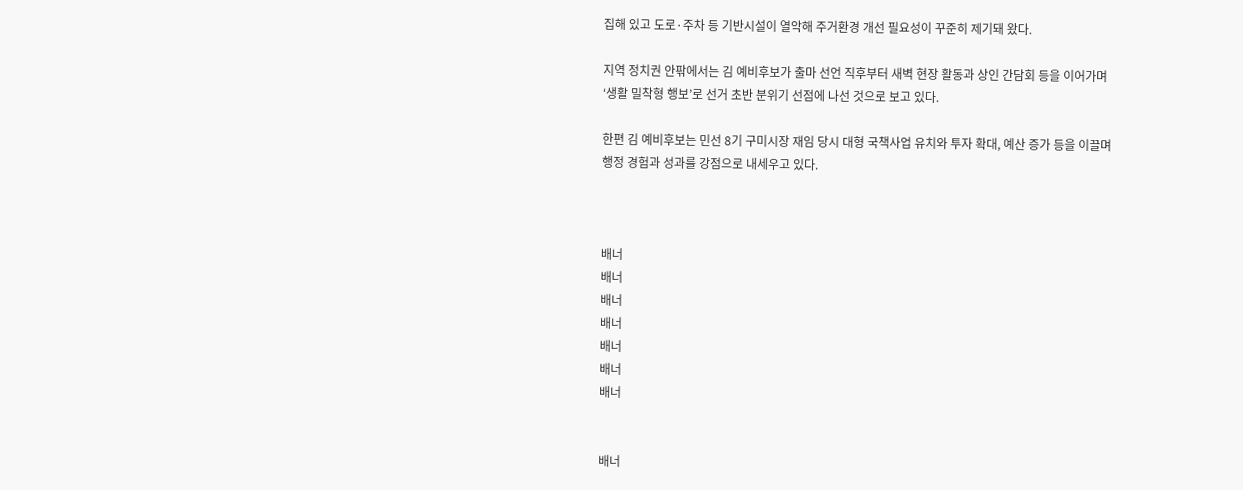집해 있고 도로·주차 등 기반시설이 열악해 주거환경 개선 필요성이 꾸준히 제기돼 왔다.

지역 정치권 안팎에서는 김 예비후보가 출마 선언 직후부터 새벽 현장 활동과 상인 간담회 등을 이어가며 ‘생활 밀착형 행보’로 선거 초반 분위기 선점에 나선 것으로 보고 있다.

한편 김 예비후보는 민선 8기 구미시장 재임 당시 대형 국책사업 유치와 투자 확대, 예산 증가 등을 이끌며 행정 경험과 성과를 강점으로 내세우고 있다.



배너
배너
배너
배너
배너
배너
배너


배너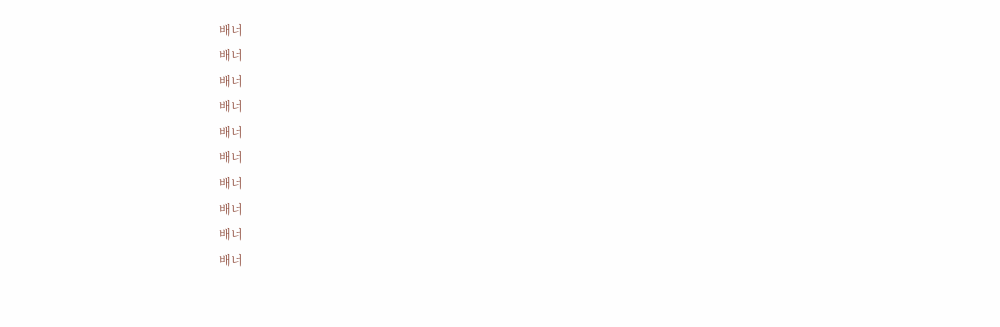배너
배너
배너
배너
배너
배너
배너
배너
배너
배너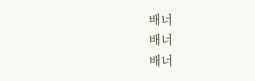배너
배너
배너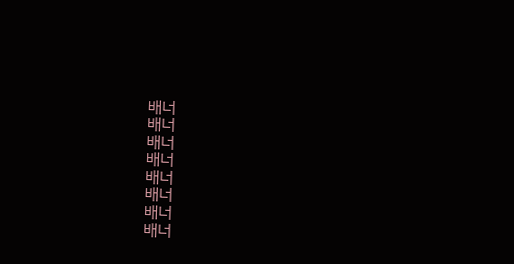배너
배너
배너
배너
배너
배너
배너
배너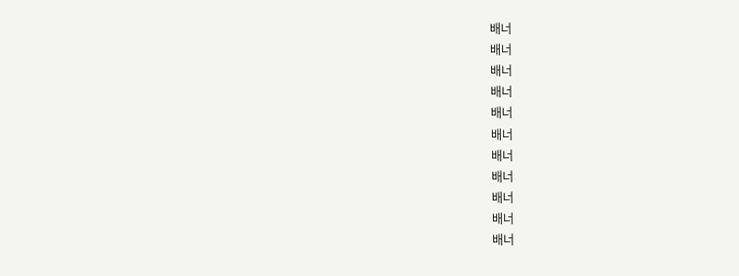배너
배너
배너
배너
배너
배너
배너
배너
배너
배너
배너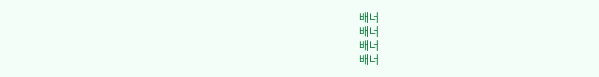배너
배너
배너
배너